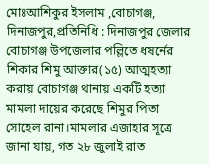মোঃআশিকুর ইসলাম ,বোচাগঞ্জ, দিনাজপুর,প্রতিনিধি : দিনাজপুর জেলার বোচাগঞ্জ উপজেলার পল্লিতে ধষর্নের শিকার শিমু আক্তার(১৫) আত্মহত্যা করায় বোচাগঞ্জ থানায় একটি হত্যা মামলা দায়ের করেছে শিমুর পিতা সোহেল রানা।মামলার এজাহার সূত্রে জানা যায়, গত ২৮ জুলাই রাত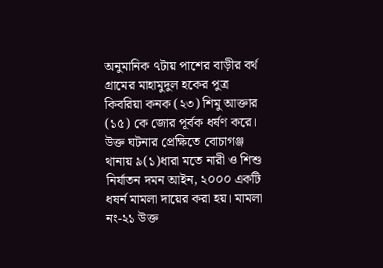অনুমানিক ৭টায় পাশের বাড়ীর বর্থ গ্রামের মাহামুদুল হকের পুত্র কিবরিয়া কনক (২৩) শিমু আক্তার (১৫) কে জোর পূর্বক ধর্ষণ করে। উক্ত ঘটনার প্রেক্ষিতে বোচাগঞ্জ থানায় ৯(১)ধারা মতে নারী ও শিশু নির্যাতন দমন আইন, ২০০০ একটি ধষর্ন মামলা দায়ের করা হয়। মামলা নং-২১ উক্ত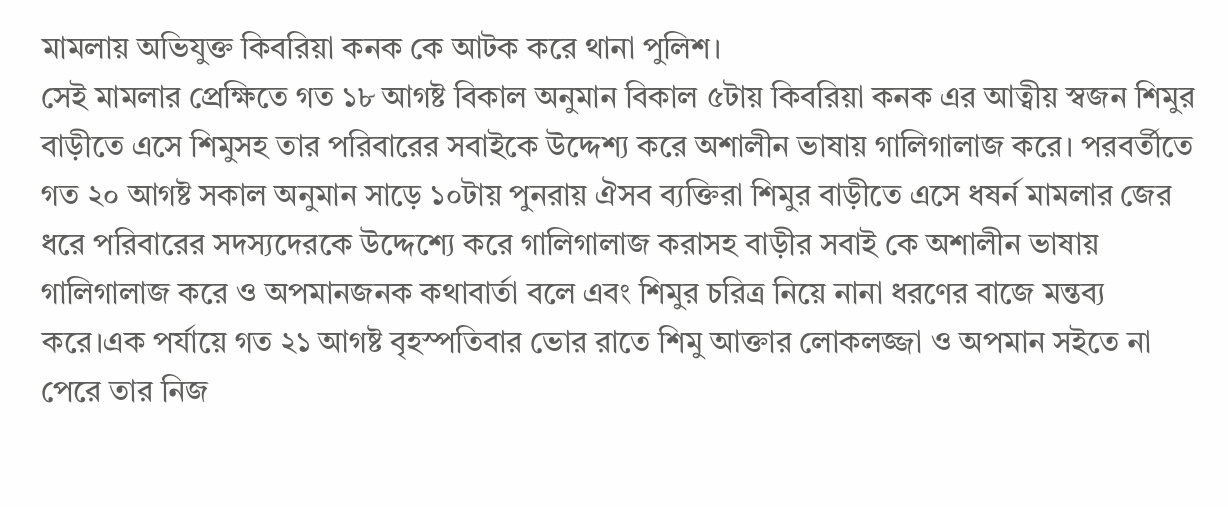মামলায় অভিযুক্ত কিবরিয়া কনক কে আটক করে থানা পুলিশ।
সেই মামলার প্রেক্ষিতে গত ১৮ আগষ্ট বিকাল অনুমান বিকাল ৫টায় কিবরিয়া কনক এর আত্বীয় স্বজন শিমুর বাড়ীতে এসে শিমুসহ তার পরিবারের সবাইকে উদ্দেশ্য করে অশালীন ভাষায় গালিগালাজ করে। পরবর্তীতে গত ২০ আগষ্ট সকাল অনুমান সাড়ে ১০টায় পুনরায় ঐসব ব্যক্তিরা শিমুর বাড়ীতে এসে ধষর্ন মামলার জের ধরে পরিবারের সদস্যদেরকে উদ্দেশ্যে করে গালিগালাজ করাসহ বাড়ীর সবাই কে অশালীন ভাষায় গালিগালাজ করে ও অপমানজনক কথাবার্তা বলে এবং শিমুর চরিত্র নিয়ে নানা ধরণের বাজে মন্তব্য করে।এক পর্যায়ে গত ২১ আগষ্ট বৃহস্পতিবার ভোর রাতে শিমু আক্তার লোকলজ্জা ও অপমান সইতে না পেরে তার নিজ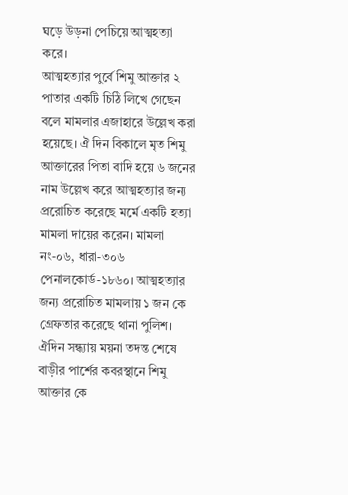ঘড়ে উড়না পেচিয়ে আত্মহত্যা করে।
আত্মহত্যার পুর্বে শিমু আক্তার ২ পাতার একটি চিঠি লিখে গেছেন বলে মামলার এজাহারে উল্লেখ করা হয়েছে। ঐ দিন বিকালে মৃত শিমু আক্তারের পিতা বাদি হয়ে ৬ জনের নাম উল্লেখ করে আত্মহত্যার জন্য প্ররোচিত করেছে মর্মে একটি হত্যা মামলা দায়ের করেন। মামলা নং-০৬, ধারা-৩০৬ পেনালকোর্ড-১৮৬০। আত্মহত্যার জন্য প্ররোচিত মামলায় ১ জন কে গ্রেফতার করেছে থানা পুলিশ। ঐদিন সন্ধ্যায় ময়না তদন্ত শেষে বাড়ীর পার্শের কবরস্থানে শিমু আক্তার কে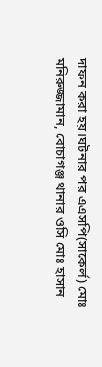দাফন করা হয়।ঘটনার পর এএসপি(সাকের্ল) মোঃ মনিরুজ্জামান, বোচাগঞ্জ থানার ওসি মোঃ হাসান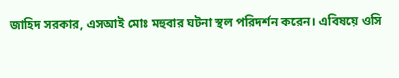জাহিদ সরকার, এসআই মোঃ মহুবার ঘটনা স্থল পরিদর্শন করেন। এবিষয়ে ওসি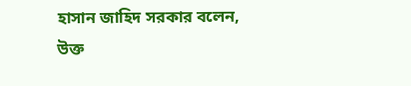হাসান জাহিদ সরকার বলেন, উক্ত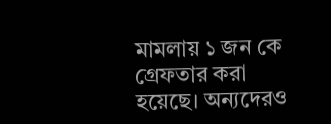মামলায় ১ জন কে গ্রেফতার করা হয়েছে। অন্যদেরও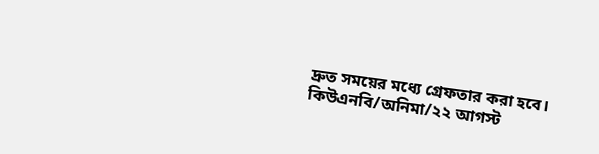দ্রুত সময়ের মধ্যে গ্রেফতার করা হবে।
কিউএনবি/অনিমা/২২ আগস্ট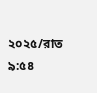২০২৫/রাত ৯:৫৪